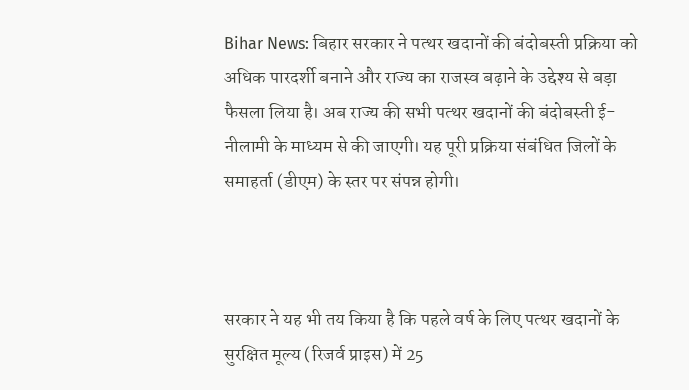Bihar News: बिहार सरकार ने पत्थर खदानों की बंदोबस्ती प्रक्रिया को अधिक पारदर्शी बनाने और राज्य का राजस्व बढ़ाने के उद्देश्य से बड़ा फैसला लिया है। अब राज्य की सभी पत्थर खदानों की बंदोबस्ती ई-नीलामी के माध्यम से की जाएगी। यह पूरी प्रक्रिया संबंधित जिलों के समाहर्ता (डीएम) के स्तर पर संपन्न होगी।



सरकार ने यह भी तय किया है कि पहले वर्ष के लिए पत्थर खदानों के सुरक्षित मूल्य (रिजर्व प्राइस) में 25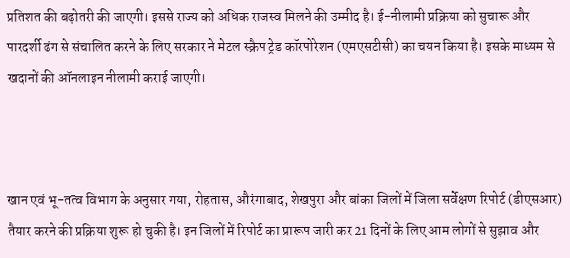प्रतिशत की बढ़ोतरी की जाएगी। इससे राज्य को अधिक राजस्व मिलने की उम्मीद है। ई-नीलामी प्रक्रिया को सुचारू और पारदर्शी ढंग से संचालित करने के लिए सरकार ने मेटल स्क्रैप ट्रेड कॉरपोरेशन (एमएसटीसी) का चयन किया है। इसके माध्यम से खदानों की ऑनलाइन नीलामी कराई जाएगी।



खान एवं भू-तत्व विभाग के अनुसार गया, रोहतास, औरंगाबाद, शेखपुरा और बांका जिलों में जिला सर्वेक्षण रिपोर्ट (डीएसआर) तैयार करने की प्रक्रिया शुरू हो चुकी है। इन जिलों में रिपोर्ट का प्रारूप जारी कर 21 दिनों के लिए आम लोगों से सुझाव और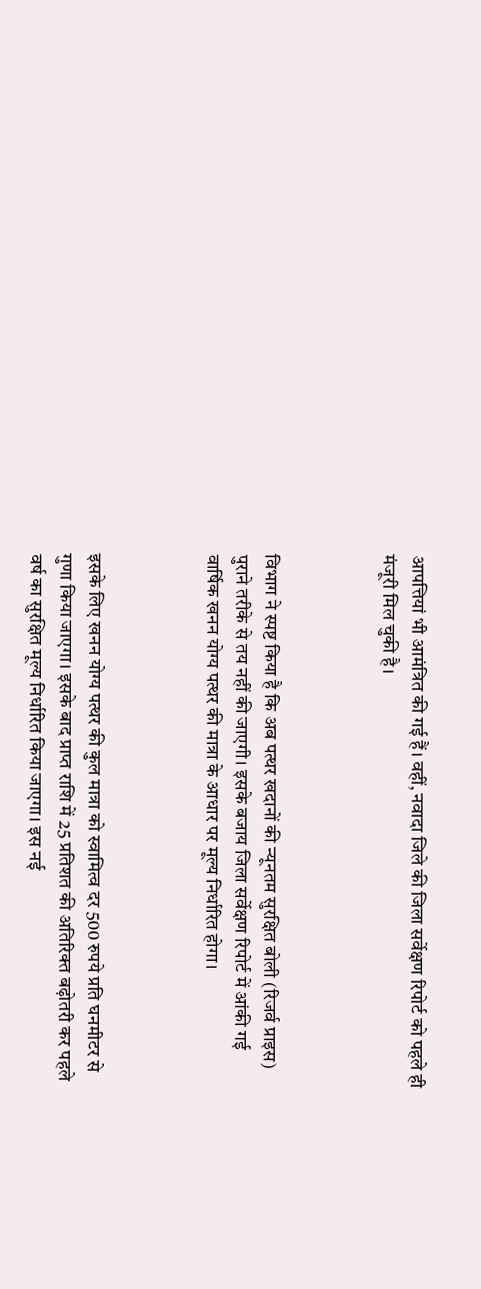आपत्तियां भी आमंत्रित की गई हैं। वहीं, नवादा जिले की जिला सर्वेक्षण रिपोर्ट को पहले ही मंजूरी मिल चुकी है।



विभाग ने स्पष्ट किया है कि अब पत्थर खदानों की न्यूनतम सुरक्षित बोली (रिजर्व प्राइस) पुराने तरीके से तय नहीं की जाएगी। इसके बजाय जिला सर्वेक्षण रिपोर्ट में आंकी गई वार्षिक खनन योग्य पत्थर की मात्रा के आधार पर मूल्य निर्धारित होगा।



इसके लिए खनन योग्य पत्थर की कुल मात्रा को स्वामित्व दर 500 रुपये प्रति घनमीटर से गुणा किया जाएगा। इसके बाद प्राप्त राशि में 25 प्रतिशत की अतिरिक्त बढ़ोतरी कर पहले वर्ष का सुरक्षित मूल्य निर्धारित किया जाएगा। इस नई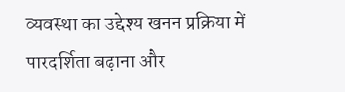व्यवस्था का उद्देश्य खनन प्रक्रिया में पारदर्शिता बढ़ाना और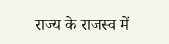राज्य के राजस्व में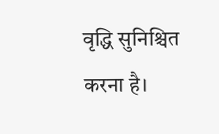वृद्धि सुनिश्चित करना है।